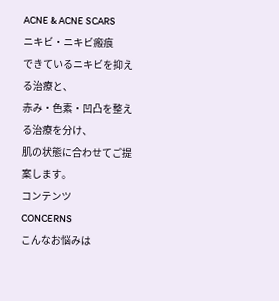ACNE & ACNE SCARS
ニキビ・ニキビ瘢痕
できているニキビを抑える治療と、
赤み・色素・凹凸を整える治療を分け、
肌の状態に合わせてご提案します。
コンテンツ
CONCERNS
こんなお悩みは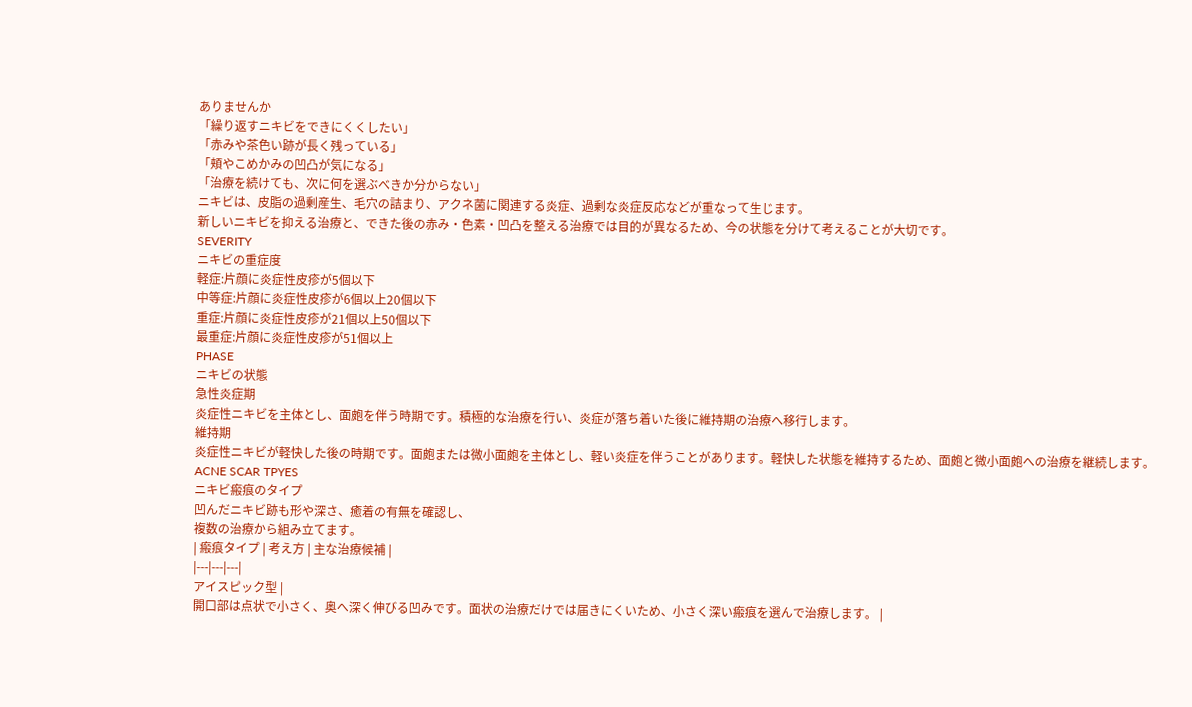ありませんか
「繰り返すニキビをできにくくしたい」
「赤みや茶色い跡が長く残っている」
「頬やこめかみの凹凸が気になる」
「治療を続けても、次に何を選ぶべきか分からない」
ニキビは、皮脂の過剰産生、毛穴の詰まり、アクネ菌に関連する炎症、過剰な炎症反応などが重なって生じます。
新しいニキビを抑える治療と、できた後の赤み・色素・凹凸を整える治療では目的が異なるため、今の状態を分けて考えることが大切です。
SEVERITY
ニキビの重症度
軽症:片顔に炎症性皮疹が5個以下
中等症:片顔に炎症性皮疹が6個以上20個以下
重症:片顔に炎症性皮疹が21個以上50個以下
最重症:片顔に炎症性皮疹が51個以上
PHASE
ニキビの状態
急性炎症期
炎症性ニキビを主体とし、面皰を伴う時期です。積極的な治療を行い、炎症が落ち着いた後に維持期の治療へ移行します。
維持期
炎症性ニキビが軽快した後の時期です。面皰または微小面皰を主体とし、軽い炎症を伴うことがあります。軽快した状態を維持するため、面皰と微小面皰への治療を継続します。
ACNE SCAR TPYES
ニキビ瘢痕のタイプ
凹んだニキビ跡も形や深さ、癒着の有無を確認し、
複数の治療から組み立てます。
| 瘢痕タイプ | 考え方 | 主な治療候補 |
|---|---|---|
アイスピック型 |
開口部は点状で小さく、奥へ深く伸びる凹みです。面状の治療だけでは届きにくいため、小さく深い瘢痕を選んで治療します。 |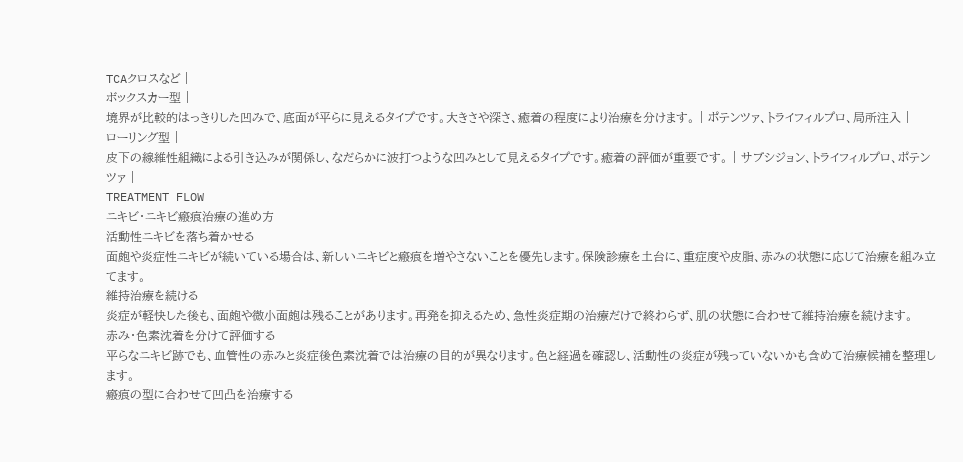TCAクロスなど |
ボックスカー型 |
境界が比較的はっきりした凹みで、底面が平らに見えるタイプです。大きさや深さ、癒着の程度により治療を分けます。 | ポテンツァ、トライフィルプロ、局所注入 |
ローリング型 |
皮下の線維性組織による引き込みが関係し、なだらかに波打つような凹みとして見えるタイプです。癒着の評価が重要です。 | サブシジョン、トライフィルプロ、ポテンツァ |
TREATMENT FLOW
ニキビ・ニキビ瘢痕治療の進め方
活動性ニキビを落ち着かせる
面皰や炎症性ニキビが続いている場合は、新しいニキビと瘢痕を増やさないことを優先します。保険診療を土台に、重症度や皮脂、赤みの状態に応じて治療を組み立てます。
維持治療を続ける
炎症が軽快した後も、面皰や微小面皰は残ることがあります。再発を抑えるため、急性炎症期の治療だけで終わらず、肌の状態に合わせて維持治療を続けます。
赤み・色素沈着を分けて評価する
平らなニキビ跡でも、血管性の赤みと炎症後色素沈着では治療の目的が異なります。色と経過を確認し、活動性の炎症が残っていないかも含めて治療候補を整理します。
瘢痕の型に合わせて凹凸を治療する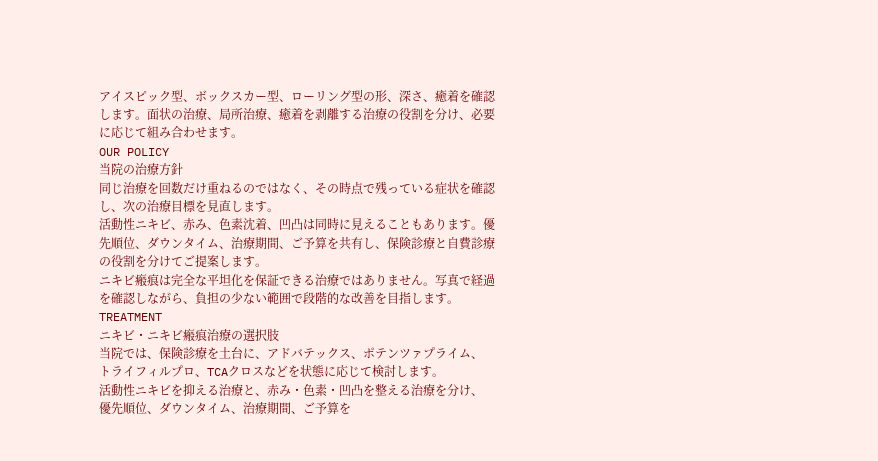アイスピック型、ボックスカー型、ローリング型の形、深さ、癒着を確認します。面状の治療、局所治療、癒着を剥離する治療の役割を分け、必要に応じて組み合わせます。
OUR POLICY
当院の治療方針
同じ治療を回数だけ重ねるのではなく、その時点で残っている症状を確認し、次の治療目標を見直します。
活動性ニキビ、赤み、色素沈着、凹凸は同時に見えることもあります。優先順位、ダウンタイム、治療期間、ご予算を共有し、保険診療と自費診療の役割を分けてご提案します。
ニキビ瘢痕は完全な平坦化を保証できる治療ではありません。写真で経過を確認しながら、負担の少ない範囲で段階的な改善を目指します。
TREATMENT
ニキビ・ニキビ瘢痕治療の選択肢
当院では、保険診療を土台に、アドバテックス、ポテンツァプライム、
トライフィルプロ、TCAクロスなどを状態に応じて検討します。
活動性ニキビを抑える治療と、赤み・色素・凹凸を整える治療を分け、
優先順位、ダウンタイム、治療期間、ご予算を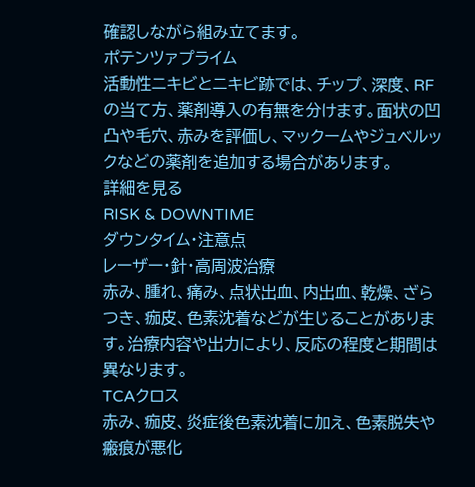確認しながら組み立てます。
ポテンツァプライム
活動性ニキビとニキビ跡では、チップ、深度、RFの当て方、薬剤導入の有無を分けます。面状の凹凸や毛穴、赤みを評価し、マックームやジュベルックなどの薬剤を追加する場合があります。
詳細を見る
RISK & DOWNTIME
ダウンタイム・注意点
レーザー・針・高周波治療
赤み、腫れ、痛み、点状出血、内出血、乾燥、ざらつき、痂皮、色素沈着などが生じることがあります。治療内容や出力により、反応の程度と期間は異なります。
TCAクロス
赤み、痂皮、炎症後色素沈着に加え、色素脱失や瘢痕が悪化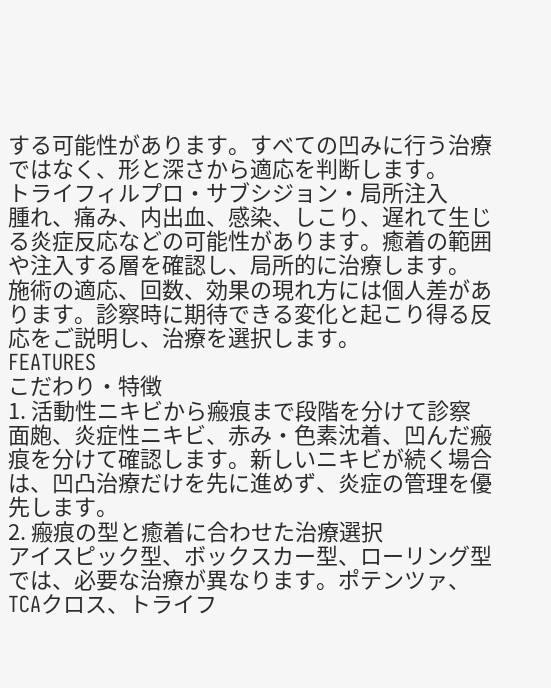する可能性があります。すべての凹みに行う治療ではなく、形と深さから適応を判断します。
トライフィルプロ・サブシジョン・局所注入
腫れ、痛み、内出血、感染、しこり、遅れて生じる炎症反応などの可能性があります。癒着の範囲や注入する層を確認し、局所的に治療します。
施術の適応、回数、効果の現れ方には個人差があります。診察時に期待できる変化と起こり得る反応をご説明し、治療を選択します。
FEATURES
こだわり・特徴
1. 活動性ニキビから瘢痕まで段階を分けて診察
面皰、炎症性ニキビ、赤み・色素沈着、凹んだ瘢痕を分けて確認します。新しいニキビが続く場合は、凹凸治療だけを先に進めず、炎症の管理を優先します。
2. 瘢痕の型と癒着に合わせた治療選択
アイスピック型、ボックスカー型、ローリング型では、必要な治療が異なります。ポテンツァ、TCAクロス、トライフ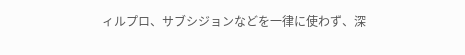ィルプロ、サブシジョンなどを一律に使わず、深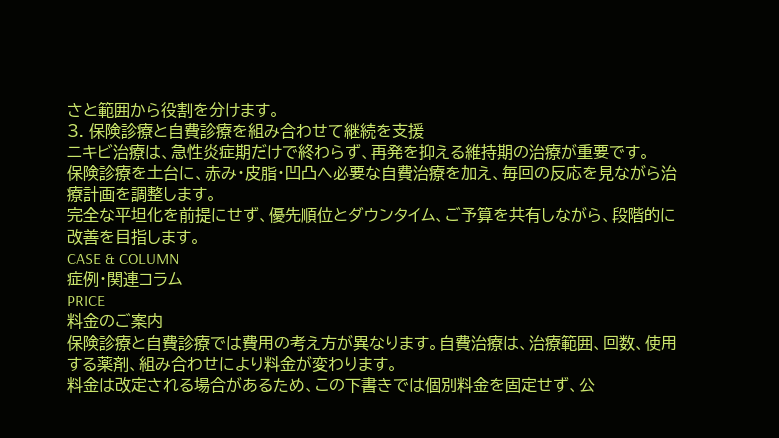さと範囲から役割を分けます。
3. 保険診療と自費診療を組み合わせて継続を支援
ニキビ治療は、急性炎症期だけで終わらず、再発を抑える維持期の治療が重要です。
保険診療を土台に、赤み・皮脂・凹凸へ必要な自費治療を加え、毎回の反応を見ながら治療計画を調整します。
完全な平坦化を前提にせず、優先順位とダウンタイム、ご予算を共有しながら、段階的に改善を目指します。
CASE & COLUMN
症例・関連コラム
PRICE
料金のご案内
保険診療と自費診療では費用の考え方が異なります。自費治療は、治療範囲、回数、使用する薬剤、組み合わせにより料金が変わります。
料金は改定される場合があるため、この下書きでは個別料金を固定せず、公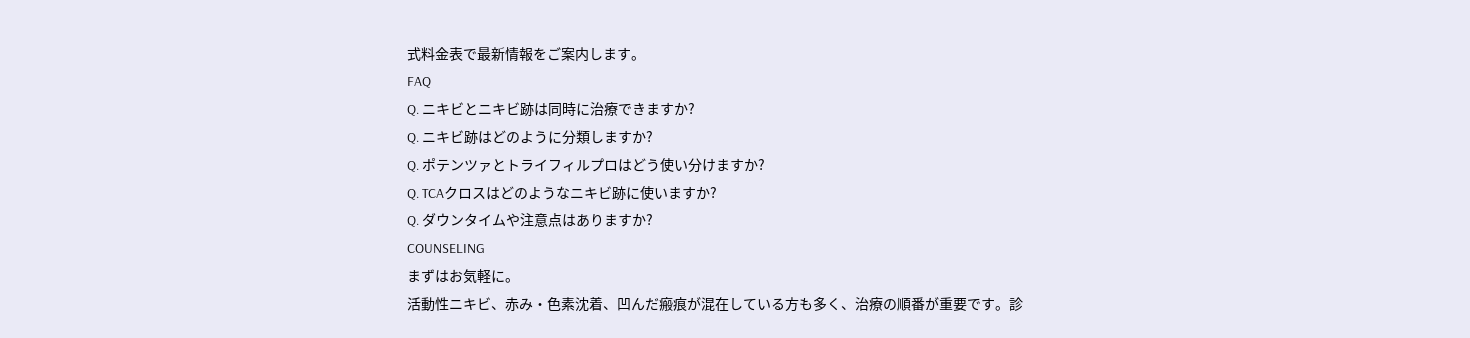式料金表で最新情報をご案内します。
FAQ
Q. ニキビとニキビ跡は同時に治療できますか?
Q. ニキビ跡はどのように分類しますか?
Q. ポテンツァとトライフィルプロはどう使い分けますか?
Q. TCAクロスはどのようなニキビ跡に使いますか?
Q. ダウンタイムや注意点はありますか?
COUNSELING
まずはお気軽に。
活動性ニキビ、赤み・色素沈着、凹んだ瘢痕が混在している方も多く、治療の順番が重要です。診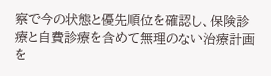察で今の状態と優先順位を確認し、保険診療と自費診療を含めて無理のない治療計画を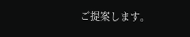ご提案します。